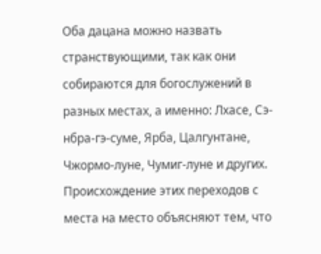Оба дацана можно назвать странствующими, так как они собираются для богослужений в разных местах, а именно: Лхасе, Сэ-нбра-гэ-суме, Ярба, Цалгунтане, Чжормо-луне, Чумиг-луне и других. Происхождение этих переходов с места на место объясняют тем, что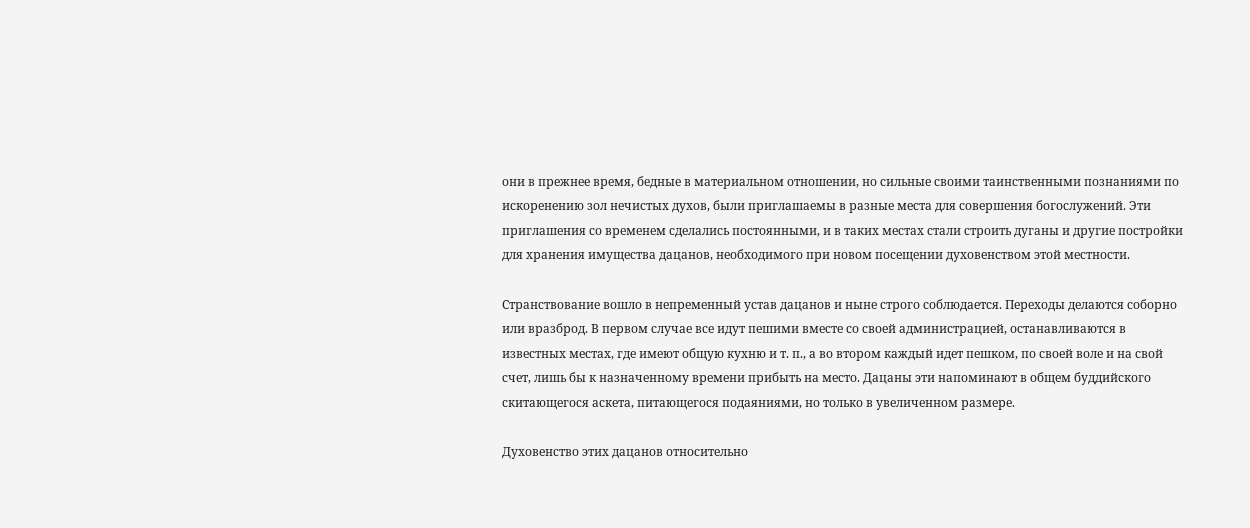они в прежнее время, бедные в материальном отношении, но сильные своими таинственными познаниями по искоренению зол нечистых духов, были приглашаемы в разные места для совершения богослужений. Эти приглашения со временем сделались постоянными, и в таких местах стали строить дуганы и другие постройки для хранения имущества дацанов, необходимого при новом посещении духовенством этой местности.

Странствование вошло в непременный устав дацанов и ныне строго соблюдается. Переходы делаются соборно или вразброд. В первом случае все идут пешими вместе со своей администрацией, останавливаются в известных местах, где имеют общую кухню и т. п., а во втором каждый идет пешком, по своей воле и на свой счет, лишь бы к назначенному времени прибыть на место. Дацаны эти напоминают в общем буддийского скитающегося аскета, питающегося подаяниями, но только в увеличенном размере.

Духовенство этих дацанов относительно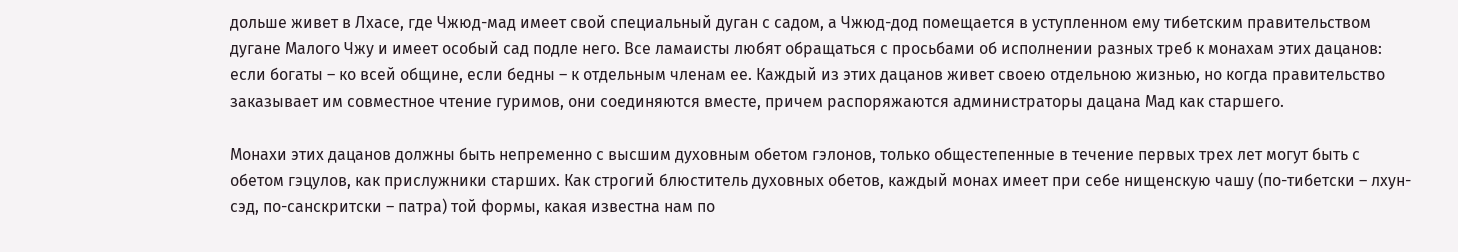дольше живет в Лхасе, где Чжюд-мад имеет свой специальный дуган с садом, а Чжюд-дод помещается в уступленном ему тибетским правительством дугане Малого Чжу и имеет особый сад подле него. Все ламаисты любят обращаться с просьбами об исполнении разных треб к монахам этих дацанов: если богаты – ко всей общине, если бедны – к отдельным членам ее. Каждый из этих дацанов живет своею отдельною жизнью, но когда правительство заказывает им совместное чтение гуримов, они соединяются вместе, причем распоряжаются администраторы дацана Мад как старшего.

Монахи этих дацанов должны быть непременно с высшим духовным обетом гэлонов, только общестепенные в течение первых трех лет могут быть с обетом гэцулов, как прислужники старших. Как строгий блюститель духовных обетов, каждый монах имеет при себе нищенскую чашу (по-тибетски – лхун-сэд, по-санскритски – патра) той формы, какая известна нам по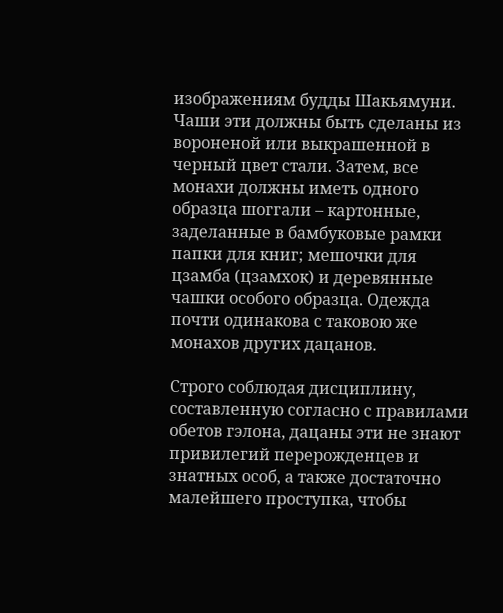изображениям будды Шакьямуни. Чаши эти должны быть сделаны из вороненой или выкрашенной в черный цвет стали. Затем, все монахи должны иметь одного образца шоггали – картонные, заделанные в бамбуковые рамки папки для книг; мешочки для цзамба (цзамхок) и деревянные чашки особого образца. Одежда почти одинакова с таковою же монахов других дацанов.

Строго соблюдая дисциплину, составленную согласно с правилами обетов гэлона, дацаны эти не знают привилегий перерожденцев и знатных особ, а также достаточно малейшего проступка, чтобы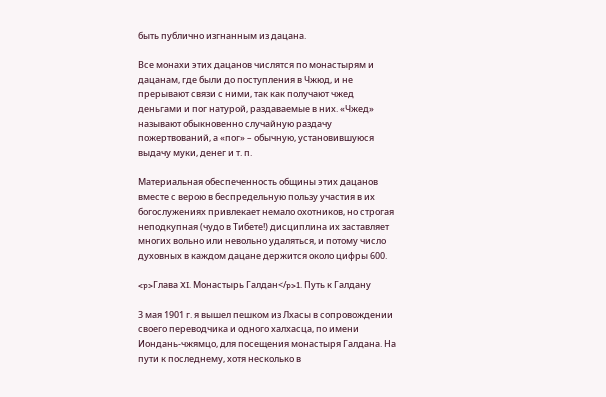быть публично изгнанным из дацана.

Все монахи этих дацанов числятся по монастырям и дацанам, где были до поступления в Чжюд, и не прерывают связи с ними, так как получают чжед деньгами и пог натурой, раздаваемые в них. «Чжед» называют обыкновенно случайную раздачу пожертвований, а «пог» – обычную, установившуюся выдачу муки, денег и т. п.

Материальная обеспеченность общины этих дацанов вместе с верою в беспредельную пользу участия в их богослужениях привлекает немало охотников, но строгая неподкупная (чудо в Тибете!) дисциплина их заставляет многих вольно или невольно удаляться, и потому число духовных в каждом дацане держится около цифры 600.

<p>Глава XI. Монастырь Галдан</p>1. Путь к Галдану

3 мая 1901 г. я вышел пешком из Лхасы в сопровождении своего переводчика и одного халхасца, по имени Иондань-чжямцо, для посещения монастыря Галдана. На пути к последнему, хотя несколько в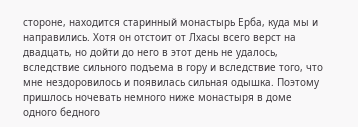стороне, находится старинный монастырь Ерба, куда мы и направились. Хотя он отстоит от Лхасы всего верст на двадцать, но дойти до него в этот день не удалось, вследствие сильного подъема в гору и вследствие того, что мне нездоровилось и появилась сильная одышка. Поэтому пришлось ночевать немного ниже монастыря в доме одного бедного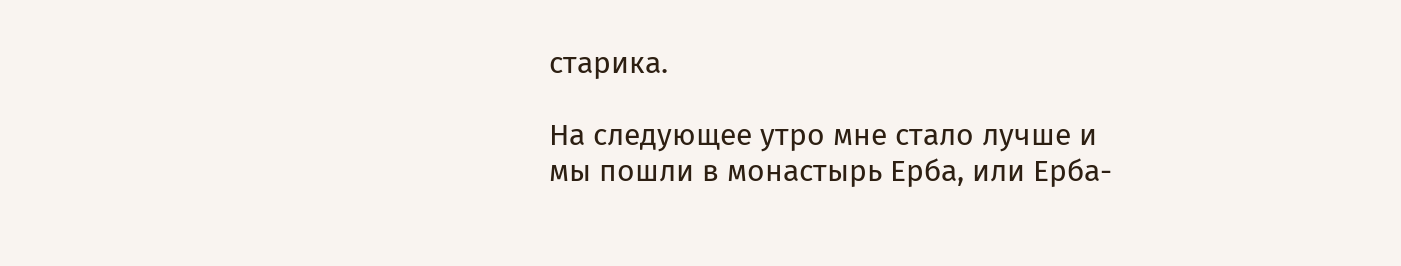старика.

На следующее утро мне стало лучше и мы пошли в монастырь Ерба, или Ерба-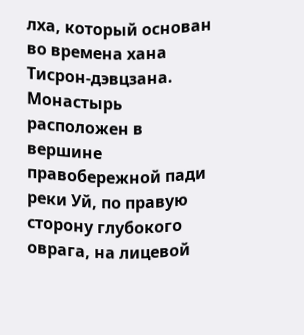лха, который основан во времена хана Тисрон-дэвцзана. Монастырь расположен в вершине правобережной пади реки Уй, по правую сторону глубокого оврага, на лицевой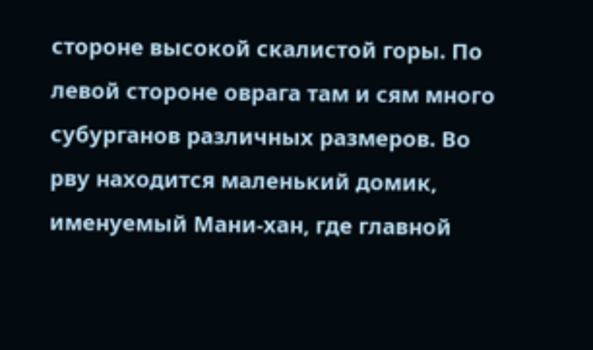стороне высокой скалистой горы. По левой стороне оврага там и сям много субурганов различных размеров. Во рву находится маленький домик, именуемый Мани-хан, где главной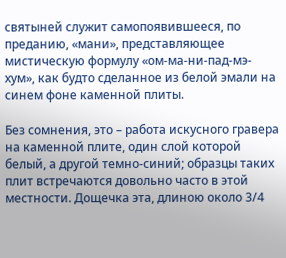святыней служит самопоявившееся, по преданию, «мани», представляющее мистическую формулу «ом-ма-ни-пад-мэ-хум», как будто сделанное из белой эмали на синем фоне каменной плиты.

Без сомнения, это – работа искусного гравера на каменной плите, один слой которой белый, а другой темно-синий; образцы таких плит встречаются довольно часто в этой местности. Дощечка эта, длиною около 3/4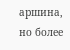аршина, но более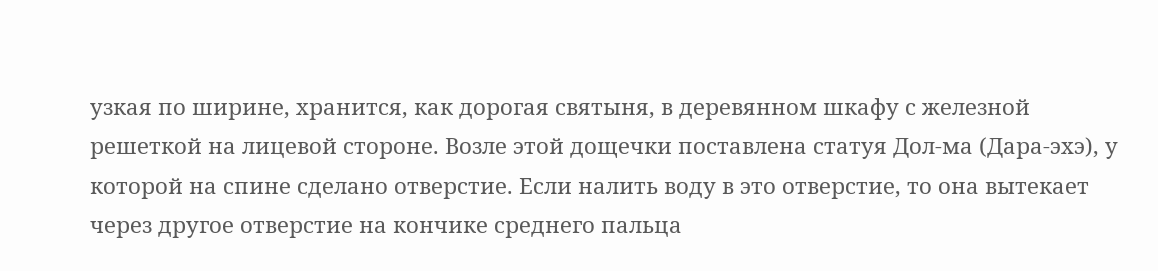узкая по ширине, хранится, как дорогая святыня, в деревянном шкафу с железной решеткой на лицевой стороне. Возле этой дощечки поставлена статуя Дол-ма (Дара-эхэ), у которой на спине сделано отверстие. Если налить воду в это отверстие, то она вытекает через другое отверстие на кончике среднего пальца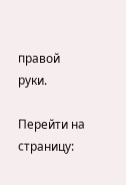правой руки.

Перейти на страницу: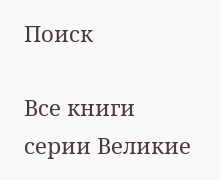Поиск

Все книги серии Великие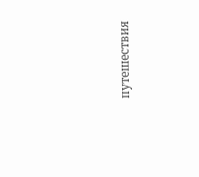путешествия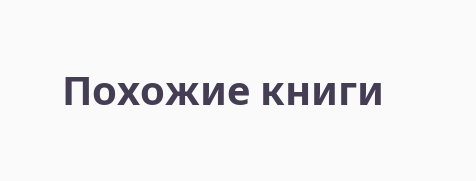Похожие книги